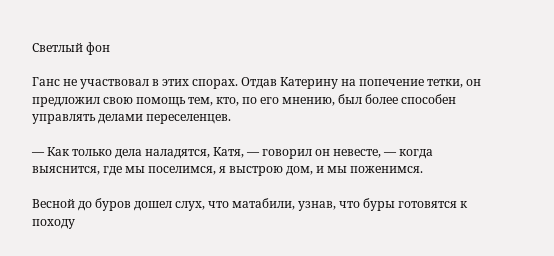Светлый фон

Ганс не участвовал в этих спорах. Отдав Катерину на попечение тетки, он предложил свою помощь тем, кто, по его мнению, был более способен управлять делами переселенцев.

— Как только дела наладятся, Катя, — говорил он невесте, — когда выяснится, где мы поселимся, я выстрою дом, и мы поженимся.

Весной до буров дошел слух, что матабили, узнав, что буры готовятся к походу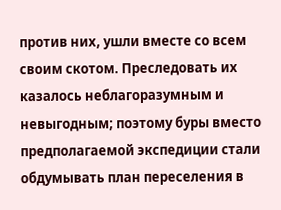против них, ушли вместе со всем своим скотом. Преследовать их казалось неблагоразумным и невыгодным; поэтому буры вместо предполагаемой экспедиции стали обдумывать план переселения в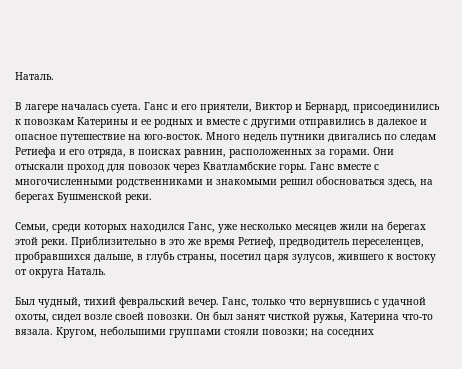Наталь.

В лагере началась суета. Ганс и его приятели, Виктор и Бернард, присоединились к повозкам Катерины и ее родных и вместе с другими отправились в далекое и опасное путешествие на юго-восток. Много недель путники двигались по следам Ретиефа и его отряда, в поисках равнин, расположенных за горами. Они отыскали проход для повозок через Кватламбские горы. Ганс вместе с многочисленными родственниками и знакомыми решил обосноваться здесь, на берегах Бушменской реки.

Семьи, среди которых находился Ганс, уже несколько месяцев жили на берегах этой реки. Приблизительно в это же время Ретиеф, предводитель переселенцев, пробравшихся дальше, в глубь страны, посетил царя зулусов, жившего к востоку от округа Наталь.

Был чудный, тихий февральский вечер. Ганс, только что вернувшись с удачной охоты, сидел возле своей повозки. Он был занят чисткой ружья, Катерина что-то вязала. Кругом, небольшими группами стояли повозки; на соседних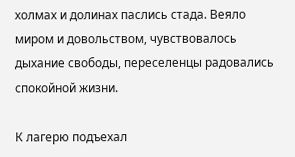холмах и долинах паслись стада. Веяло миром и довольством, чувствовалось дыхание свободы, переселенцы радовались спокойной жизни.

К лагерю подъехал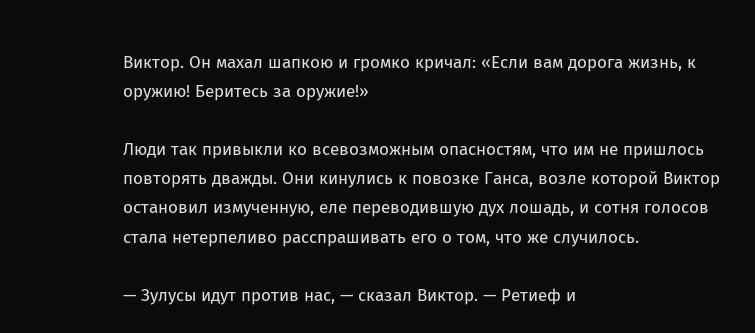Виктор. Он махал шапкою и громко кричал: «Если вам дорога жизнь, к оружию! Беритесь за оружие!»

Люди так привыкли ко всевозможным опасностям, что им не пришлось повторять дважды. Они кинулись к повозке Ганса, возле которой Виктор остановил измученную, еле переводившую дух лошадь, и сотня голосов стала нетерпеливо расспрашивать его о том, что же случилось.

— Зулусы идут против нас, — сказал Виктор. — Ретиеф и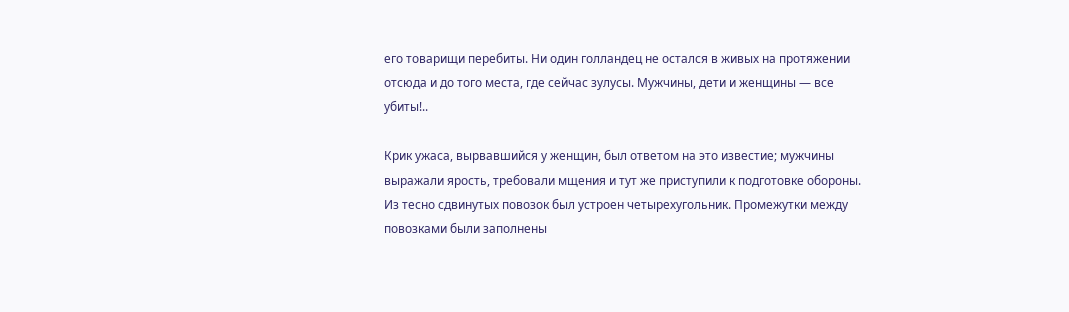его товарищи перебиты. Ни один голландец не остался в живых на протяжении отсюда и до того места, где сейчас зулусы. Мужчины, дети и женщины — все убиты!..

Крик ужаса, вырвавшийся у женщин, был ответом на это известие; мужчины выражали ярость, требовали мщения и тут же приступили к подготовке обороны. Из тесно сдвинутых повозок был устроен четырехугольник. Промежутки между повозками были заполнены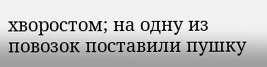хворостом; на одну из повозок поставили пушку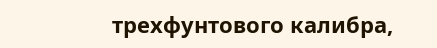трехфунтового калибра,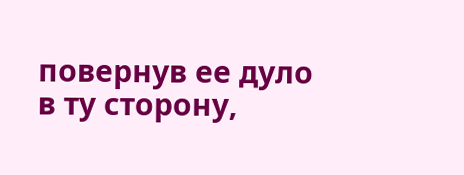повернув ее дуло в ту сторону,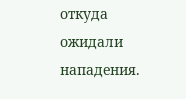откуда ожидали нападения.